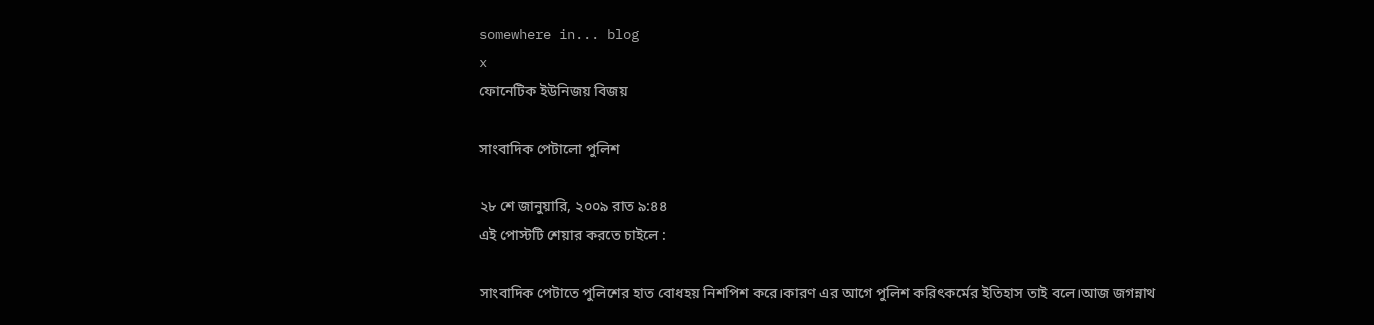somewhere in... blog
x
ফোনেটিক ইউনিজয় বিজয়

সাংবাদিক পেটালো পুলিশ

২৮ শে জানুয়ারি, ২০০৯ রাত ৯:৪৪
এই পোস্টটি শেয়ার করতে চাইলে :

সাংবাদিক পেটাতে পুলিশের হাত বোধহয় নিশপিশ করে।কারণ এর আগে পুলিশ করিৎকর্মের ইতিহাস তাই বলে।আজ জগন্নাথ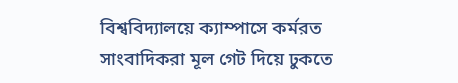বিশ্ববিদ্যালয়ে ক্যাম্পাসে কর্মরত সাংবাদিকরা মূল গেট দিয়ে ঢুকতে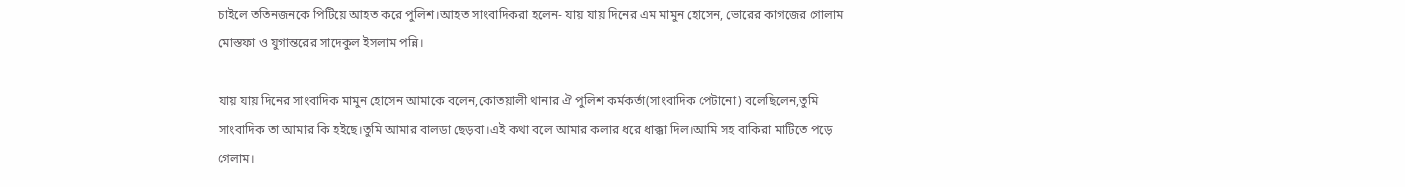চাইলে ততিনজনকে পিটিয়ে আহত করে পুলিশ।আহত সাংবাদিকরা হলেন- যায় যায় দিনের এম মামুন হোসেন, ভোরের কাগজের গোলাম মোস্তফা ও যুগান্তরের সাদেকুল ইসলাম পন্নি।

যায় যায় দিনের সাংবাদিক মামুন হোসেন আমাকে বলেন,কোতয়ালী থানার ঐ পুলিশ কর্মকর্তা(সাংবাদিক পেটানো) বলেছিলেন,তুমি সাংবাদিক তা আমার কি হইছে।তুমি আমার বালডা ছেড়বা।এই কথা বলে আমার কলার ধরে ধাক্কা দিল।আমি সহ বাকিরা মাটিতে পড়ে গেলাম।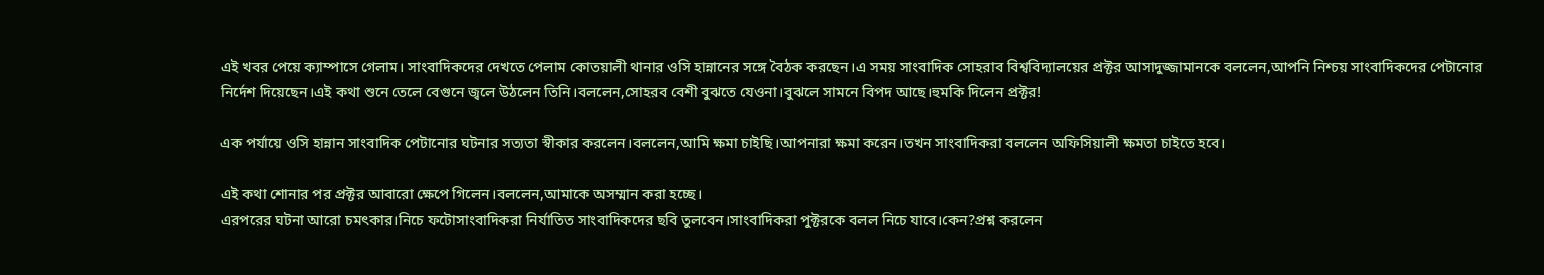এই খবর পেয়ে ক্যাম্পাসে গেলাম। সাংবাদিকদের দেখতে পেলাম কোতয়ালী থানার ওসি হান্নানের সঙ্গে বৈঠক করছেন।এ সময় সাংবাদিক সোহরাব বিশ্ববিদ্যালয়ের প্রক্টর আসাদুজ্জামানকে বললেন,আপনি নিশ্চয় সাংবাদিকদের পেটানোর নির্দেশ দিয়েছেন।এই কথা শুনে তেলে বেগুনে জ্বলে উঠলেন তিনি।বললেন,সোহরব বেশী বুঝতে যেওনা।বুঝলে সামনে বিপদ আছে।হুমকি দিলেন প্রক্টর!

এক পর্যায়ে ওসি হান্নান সাংবাদিক পেটানোর ঘটনার সত্যতা স্বীকার করলেন।বললেন,আমি ক্ষমা চাইছি।আপনারা ক্ষমা করেন।তখন সাংবাদিকরা বললেন অফিসিয়ালী ক্ষমতা চাইতে হবে।

এই কথা শোনার পর প্রক্টর আবারো ক্ষেপে গিলেন।বললেন,আমাকে অসম্মান করা হচ্ছে।
এরপরের ঘটনা আরো চমৎকার।নিচে ফটোসাংবাদিকরা নির্যাতিত সাংবাদিকদের ছবি তুলবেন।সাংবাদিকরা পুক্টরকে বলল নিচে যাবে।কেন?প্রশ্ন করলেন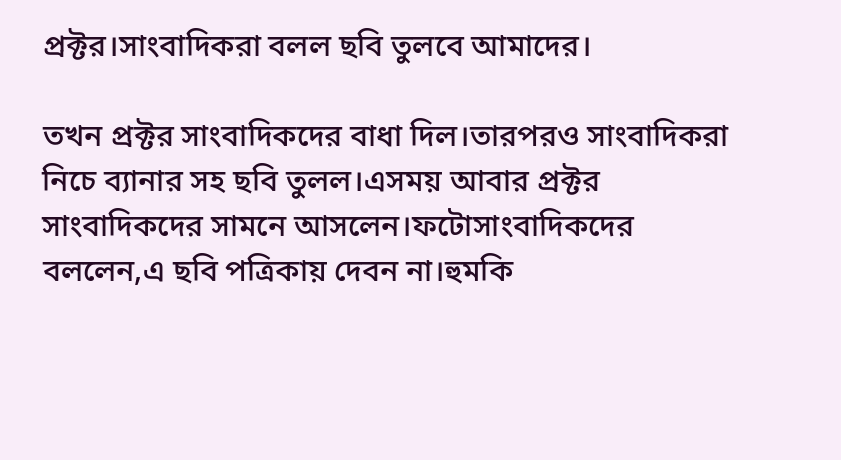প্রক্টর।সাংবাদিকরা বলল ছবি তুলবে আমাদের।

তখন প্রক্টর সাংবাদিকদের বাধা দিল।তারপরও সাংবাদিকরা নিচে ব্যানার সহ ছবি তুলল।এসময় আবার প্রক্টর সাংবাদিকদের সামনে আসলেন।ফটোসাংবাদিকদের বললেন,এ ছবি পত্রিকায় দেবন না।হুমকি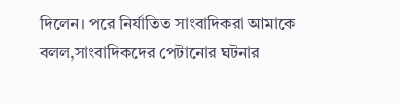দিলেন। পরে নির্যাতিত সাংবাদিকরা আমাকে বলল,সাংবাদিকদের পেটানোর ঘটনার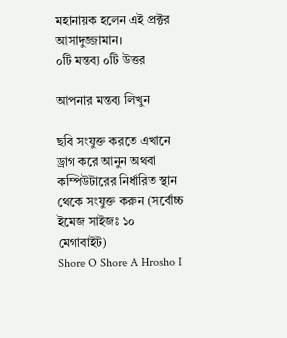মহানায়ক হলেন এই প্রক্টর আসাদুজ্জামান।
০টি মন্তব্য ০টি উত্তর

আপনার মন্তব্য লিখুন

ছবি সংযুক্ত করতে এখানে ড্রাগ করে আনুন অথবা কম্পিউটারের নির্ধারিত স্থান থেকে সংযুক্ত করুন (সর্বোচ্চ ইমেজ সাইজঃ ১০ মেগাবাইট)
Shore O Shore A Hrosho I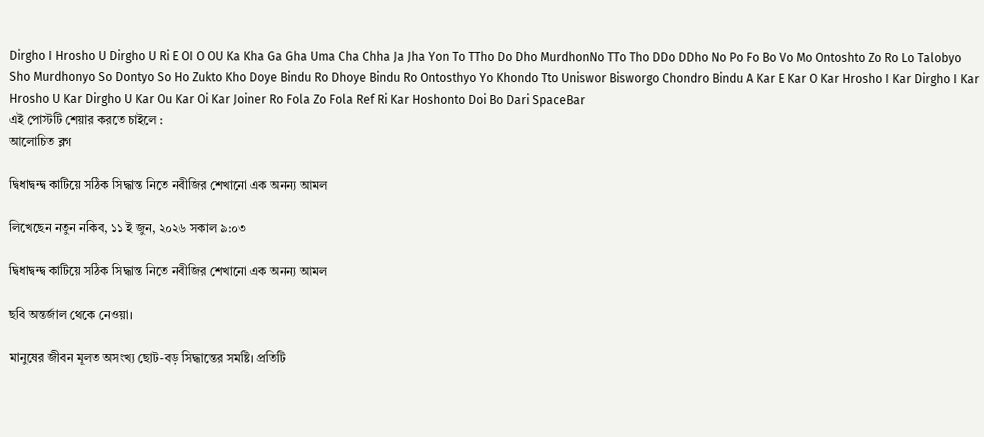Dirgho I Hrosho U Dirgho U Ri E OI O OU Ka Kha Ga Gha Uma Cha Chha Ja Jha Yon To TTho Do Dho MurdhonNo TTo Tho DDo DDho No Po Fo Bo Vo Mo Ontoshto Zo Ro Lo Talobyo Sho Murdhonyo So Dontyo So Ho Zukto Kho Doye Bindu Ro Dhoye Bindu Ro Ontosthyo Yo Khondo Tto Uniswor Bisworgo Chondro Bindu A Kar E Kar O Kar Hrosho I Kar Dirgho I Kar Hrosho U Kar Dirgho U Kar Ou Kar Oi Kar Joiner Ro Fola Zo Fola Ref Ri Kar Hoshonto Doi Bo Dari SpaceBar
এই পোস্টটি শেয়ার করতে চাইলে :
আলোচিত ব্লগ

দ্বিধাদ্বন্দ্ব কাটিয়ে সঠিক সিদ্ধান্ত নিতে নবীজির শেখানো এক অনন্য আমল

লিখেছেন নতুন নকিব, ১১ ই জুন, ২০২৬ সকাল ৯:০৩

দ্বিধাদ্বন্দ্ব কাটিয়ে সঠিক সিদ্ধান্ত নিতে নবীজির শেখানো এক অনন্য আমল

ছবি অন্তর্জাল থেকে নেওয়া।

মানুষের জীবন মূলত অসংখ্য ছোট-বড় সিদ্ধান্তের সমষ্টি। প্রতিটি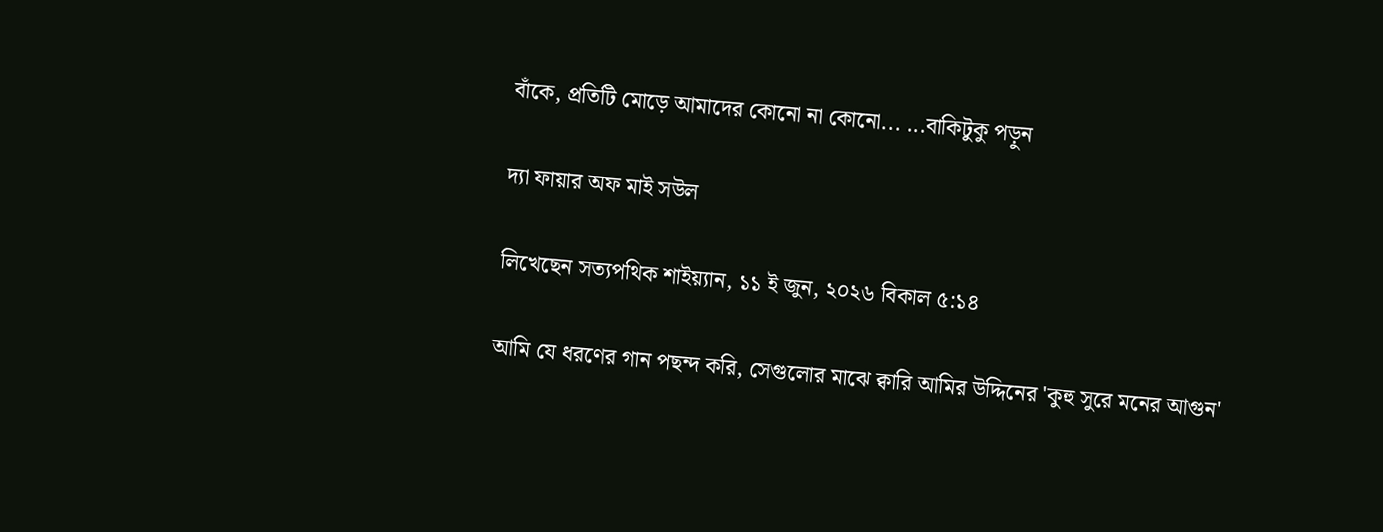বাঁকে, প্রতিটি মোড়ে আমাদের কোনো না কোনো... ...বাকিটুকু পড়ুন

দ্যা ফায়ার অফ মাই সউল

লিখেছেন সত্যপথিক শাইয়্যান, ১১ ই জুন, ২০২৬ বিকাল ৫:১৪

আমি যে ধরণের গান পছন্দ করি, সেগুলোর মাঝে ক্বারি আমির উদ্দিনের 'কুহু সুরে মনের আগুন'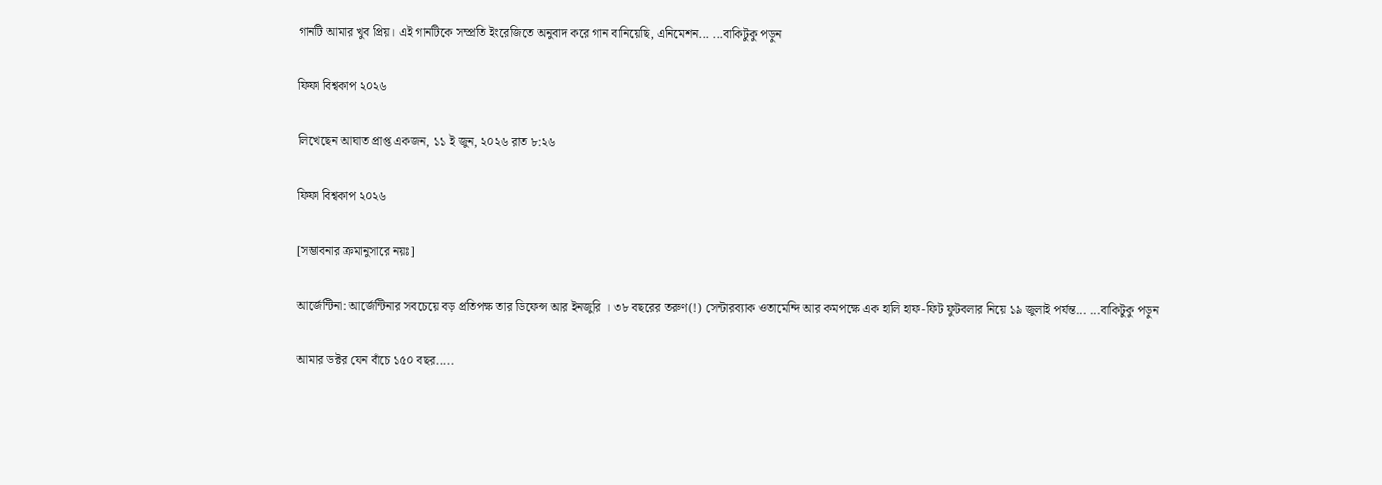গানটি আমার খুব প্রিয়। এই গানটিকে সম্প্রতি ইংরেজিতে অনুবাদ করে গান বানিয়েছি, এনিমেশন... ...বাকিটুকু পড়ুন

ফিফা বিশ্বকাপ ২০২৬

লিখেছেন আঘাত প্রাপ্ত একজন, ১১ ই জুন, ২০২৬ রাত ৮:২৬

ফিফা বিশ্বকাপ ২০২৬

[সম্ভাবনার ক্রমানুসারে নয়ঃ]

আর্জেন্টিনা: আর্জেন্টিনার সবচেয়ে বড় প্রতিপক্ষ তার ডিফেন্স আর ইনজুরি । ৩৮ বছরের তরুণ(!) সেন্টারব্যাক ওতামেন্দি আর কমপক্ষে এক হালি হাফ-ফিট ফুটবলার নিয়ে ১৯ জুলাই পর্যন্ত... ...বাকিটুকু পড়ুন

আমার ডক্টর যেন বাঁচে ১৫০ বছর.....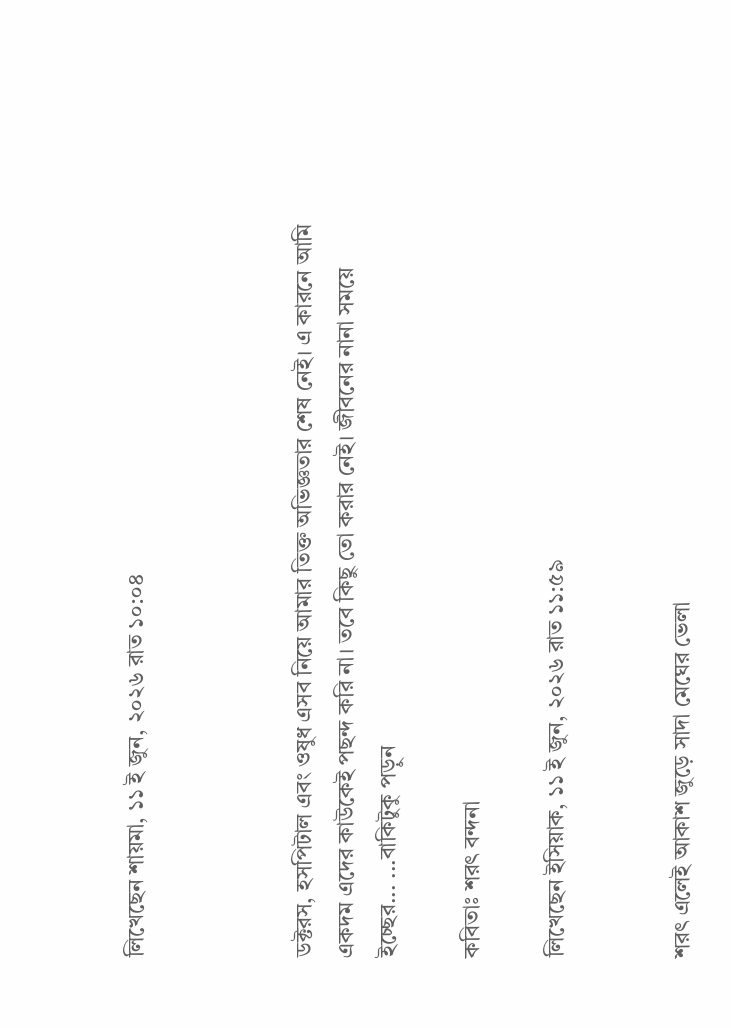লিখেছেন শায়মা, ১১ ই জুন, ২০২৬ রাত ১০:০৪



ডক্টরস, হসপিটাল এবং ওষুধ এসব নিয়ে আমার তিক্ত অভিজ্ঞতার শেষ নেই। এ কারনে আমি একদম এদের কাউকেই পছন্দ করি না। তবে কিছু তো করার নেই। জীবনের নানা সময়ে ইচ্ছের... ...বাকিটুকু পড়ুন

কবিতাঃ শরৎ বন্দনা

লিখেছেন ইসিয়াক, ১১ ই জুন, ২০২৬ রাত ১১:৫৯


শরৎ এলেই আকাশ জুড়ে সাদা মেঘের ভেলা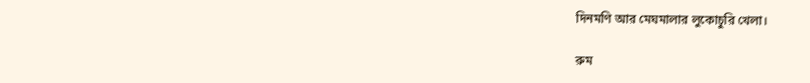দিনমণি আর মেঘমালার লুকোচুরি খেলা।

রুম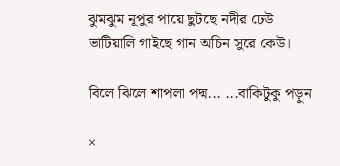ঝুমঝুম নূপুর পায়ে ছুটছে নদীর ঢেউ
ভাটিয়ালি গাইছে গান অচিন সুরে কেউ।

বিলে ঝিলে শাপলা পদ্ম... ...বাকিটুকু পড়ুন

×